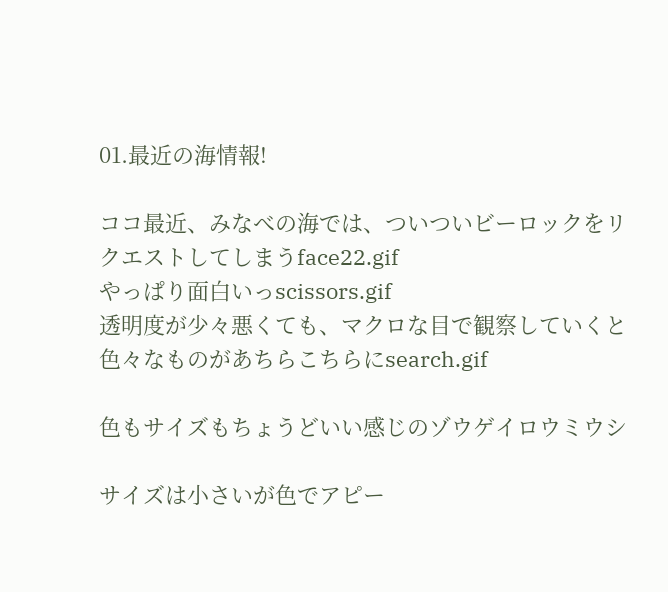01.最近の海情報!

ココ最近、みなべの海では、ついついビーロックをリクエストしてしまうface22.gif
やっぱり面白いっscissors.gif
透明度が少々悪くても、マクロな目で観察していくと
色々なものがあちらこちらにsearch.gif

色もサイズもちょうどいい感じのゾウゲイロウミウシ

サイズは小さいが色でアピー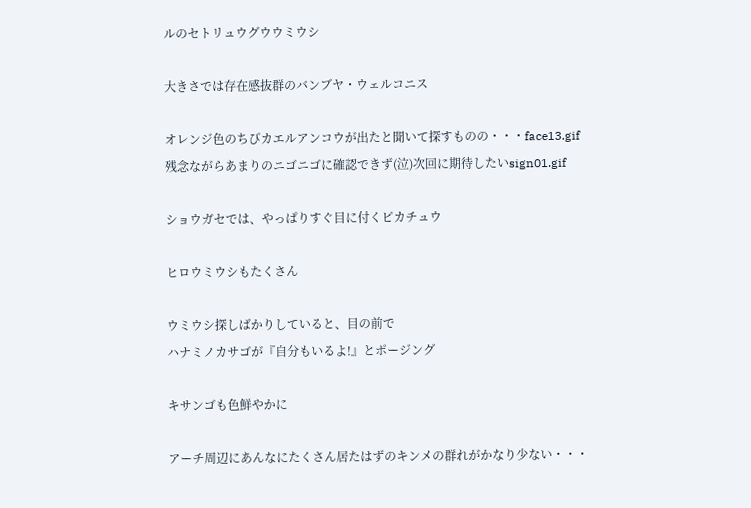ルのセトリュウグウウミウシ

大きさでは存在感抜群のバンブヤ・ウェルコニス

オレンジ色のちびカエルアンコウが出たと聞いて探すものの・・・face13.gif
残念ながらあまりのニゴニゴに確認できず(泣)次回に期待したいsign01.gif

ショウガセでは、やっぱりすぐ目に付くピカチュウ

ヒロウミウシもたくさん

ウミウシ探しばかりしていると、目の前で
ハナミノカサゴが『自分もいるよ!』とポージング

キサンゴも色鮮やかに

アーチ周辺にあんなにたくさん居たはずのキンメの群れがかなり少ない・・・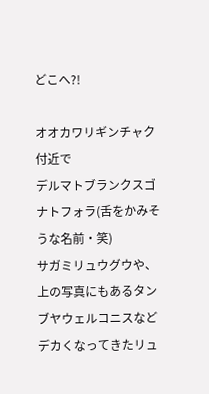どこへ?!

オオカワリギンチャク付近で
デルマトブランクスゴナトフォラ(舌をかみそうな名前・笑)
サガミリュウグウや、上の写真にもあるタンブヤウェルコニスなど
デカくなってきたリュ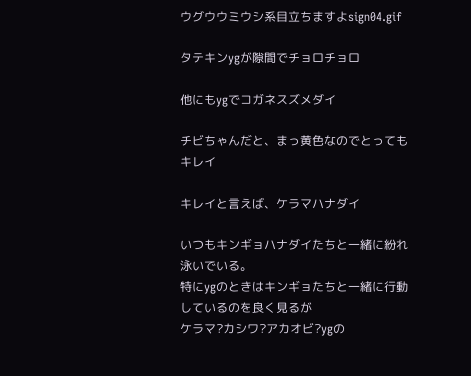ウグウウミウシ系目立ちますよsign04.gif

タテキンygが隙間でチョロチョロ

他にもygでコガネスズメダイ

チビちゃんだと、まっ黄色なのでとってもキレイ

キレイと言えば、ケラマハナダイ

いつもキンギョハナダイたちと一緒に紛れ泳いでいる。
特にygのときはキンギョたちと一緒に行動しているのを良く見るが
ケラマ?カシワ?アカオビ?ygの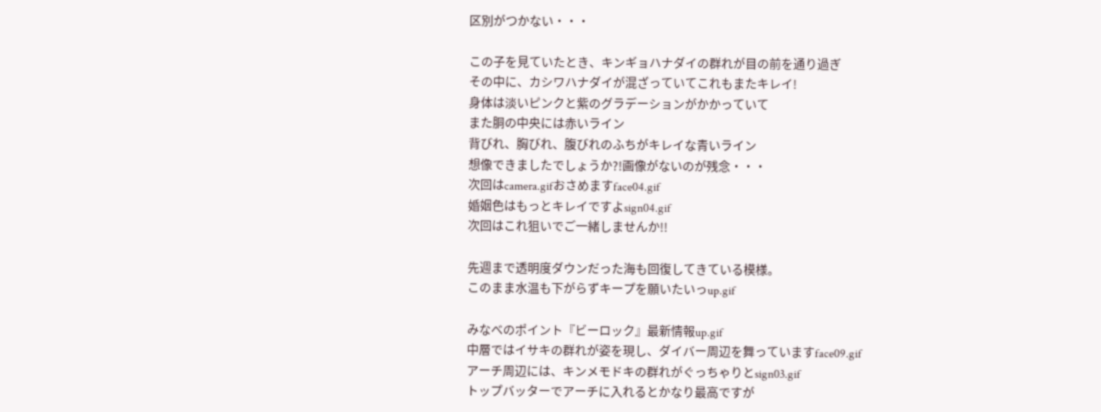区別がつかない・・・

この子を見ていたとき、キンギョハナダイの群れが目の前を通り過ぎ
その中に、カシワハナダイが混ざっていてこれもまたキレイ!
身体は淡いピンクと紫のグラデーションがかかっていて
また胴の中央には赤いライン
背びれ、胸びれ、腹びれのふちがキレイな青いライン
想像できましたでしょうか?!画像がないのが残念・・・
次回はcamera.gifおさめますface04.gif
婚姻色はもっとキレイですよsign04.gif
次回はこれ狙いでご一緒しませんか!!

先週まで透明度ダウンだった海も回復してきている模様。
このまま水温も下がらずキープを願いたいっup.gif

みなべのポイント『ビーロック』最新情報up.gif
中層ではイサキの群れが姿を現し、ダイバー周辺を舞っていますface09.gif
アーチ周辺には、キンメモドキの群れがぐっちゃりとsign03.gif
トップバッターでアーチに入れるとかなり最高ですが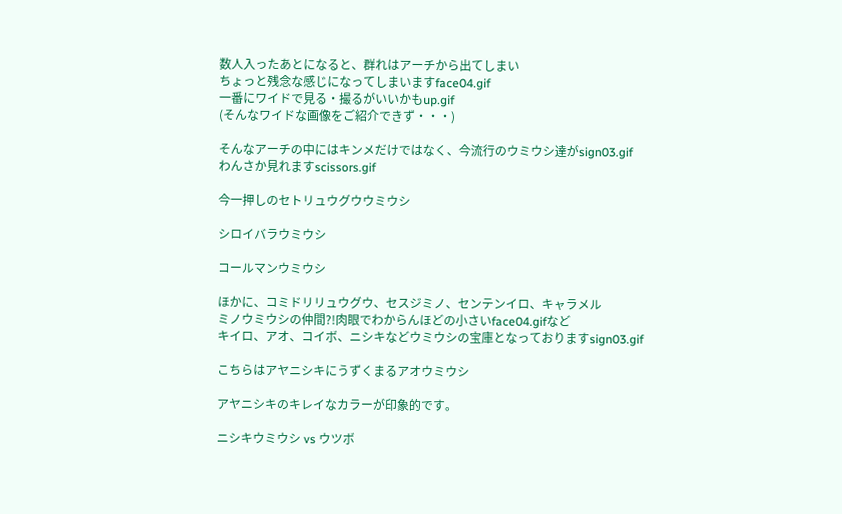数人入ったあとになると、群れはアーチから出てしまい
ちょっと残念な感じになってしまいますface04.gif
一番にワイドで見る・撮るがいいかもup.gif
(そんなワイドな画像をご紹介できず・・・)

そんなアーチの中にはキンメだけではなく、今流行のウミウシ達がsign03.gif
わんさか見れますscissors.gif

今一押しのセトリュウグウウミウシ

シロイバラウミウシ

コールマンウミウシ

ほかに、コミドリリュウグウ、セスジミノ、センテンイロ、キャラメル
ミノウミウシの仲間?!肉眼でわからんほどの小さいface04.gifなど
キイロ、アオ、コイボ、ニシキなどウミウシの宝庫となっておりますsign03.gif

こちらはアヤニシキにうずくまるアオウミウシ

アヤニシキのキレイなカラーが印象的です。

ニシキウミウシ vs ウツボ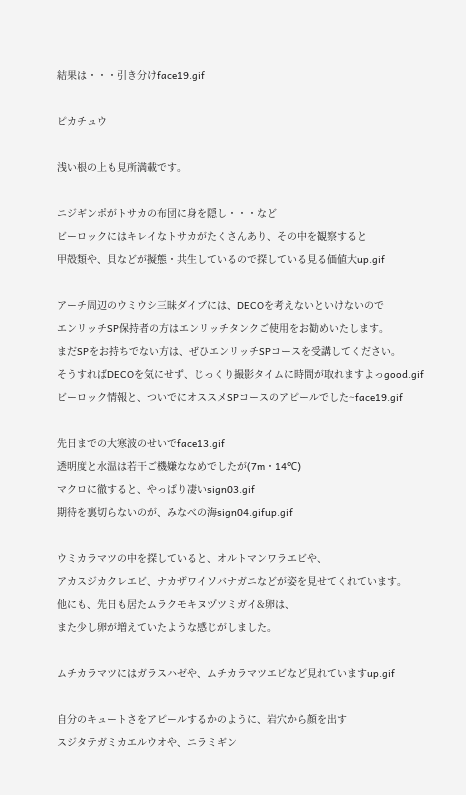結果は・・・引き分けface19.gif

ピカチュウ

浅い根の上も見所満載です。

ニジギンポがトサカの布団に身を隠し・・・など
ビーロックにはキレイなトサカがたくさんあり、その中を観察すると
甲殻類や、貝などが擬態・共生しているので探している見る価値大up.gif

アーチ周辺のウミウシ三昧ダイブには、DECOを考えないといけないので
エンリッチSP保持者の方はエンリッチタンクご使用をお勧めいたします。
まだSPをお持ちでない方は、ぜひエンリッチSPコースを受講してください。
そうすればDECOを気にせず、じっくり撮影タイムに時間が取れますよっgood.gif
ビーロック情報と、ついでにオススメSPコースのアピールでした~face19.gif

先日までの大寒波のせいでface13.gif
透明度と水温は若干ご機嫌ななめでしたが(7m・14℃)
マクロに徹すると、やっぱり凄いsign03.gif
期待を裏切らないのが、みなべの海sign04.gifup.gif

ウミカラマツの中を探していると、オルトマンワラエビや、
アカスジカクレエビ、ナカザワイソバナガニなどが姿を見せてくれています。
他にも、先日も居たムラクモキヌヅツミガイ&卵は、
また少し卵が増えていたような感じがしました。

ムチカラマツにはガラスハゼや、ムチカラマツエビなど見れていますup.gif

自分のキュートさをアピールするかのように、岩穴から顔を出す
スジタテガミカエルウオや、ニラミギン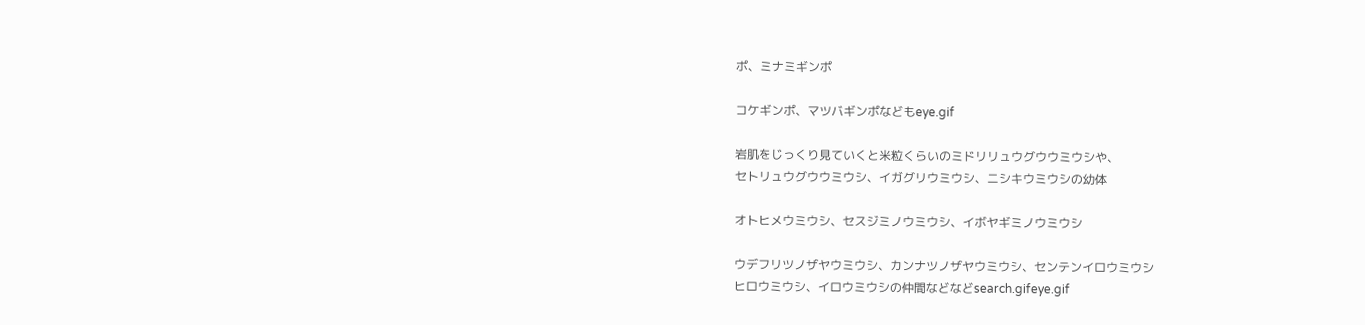ポ、ミナミギンポ

コケギンポ、マツバギンポなどもeye.gif

岩肌をじっくり見ていくと米粒くらいのミドリリュウグウウミウシや、
セトリュウグウウミウシ、イガグリウミウシ、ニシキウミウシの幼体

オトヒメウミウシ、セスジミノウミウシ、イボヤギミノウミウシ

ウデフリツノザヤウミウシ、カンナツノザヤウミウシ、センテンイロウミウシ
ヒロウミウシ、イロウミウシの仲間などなどsearch.gifeye.gif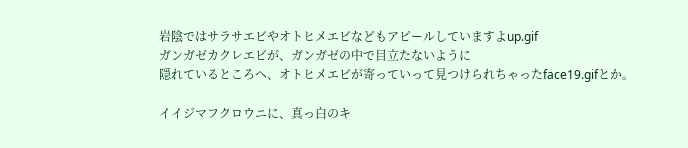岩陰ではサラサエビやオトヒメエビなどもアピールしていますよup.gif
ガンガゼカクレエビが、ガンガゼの中で目立たないように
隠れているところへ、オトヒメエビが寄っていって見つけられちゃったface19.gifとか。

イイジマフクロウニに、真っ白のキ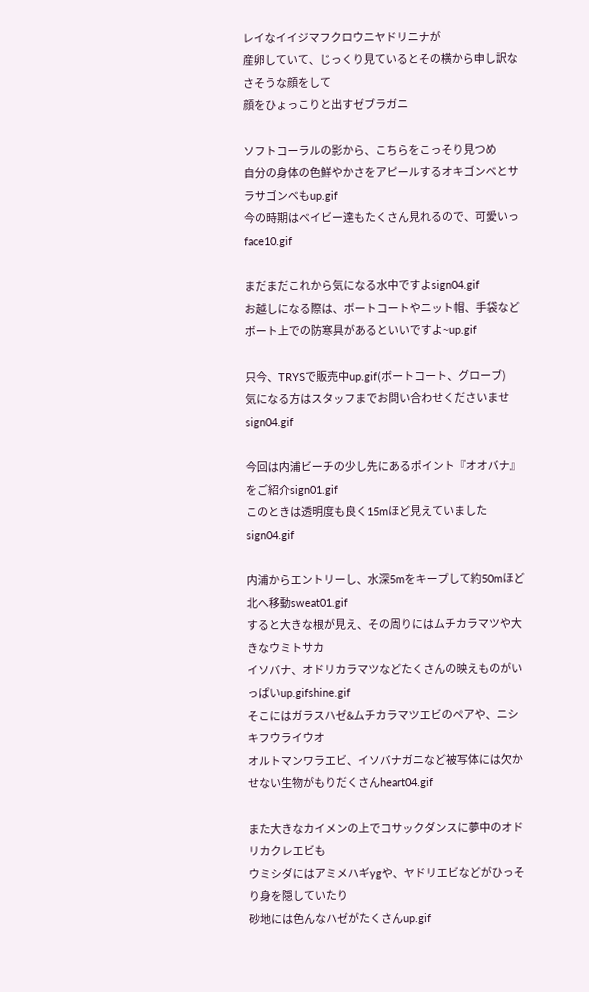レイなイイジマフクロウニヤドリニナが
産卵していて、じっくり見ているとその横から申し訳なさそうな顔をして
顔をひょっこりと出すゼブラガニ

ソフトコーラルの影から、こちらをこっそり見つめ
自分の身体の色鮮やかさをアピールするオキゴンベとサラサゴンベもup.gif
今の時期はベイビー達もたくさん見れるので、可愛いっface10.gif

まだまだこれから気になる水中ですよsign04.gif
お越しになる際は、ボートコートやニット帽、手袋など
ボート上での防寒具があるといいですよ~up.gif

只今、TRYSで販売中up.gif(ボートコート、グローブ)
気になる方はスタッフまでお問い合わせくださいませsign04.gif

今回は内浦ビーチの少し先にあるポイント『オオバナ』をご紹介sign01.gif
このときは透明度も良く15mほど見えていましたsign04.gif

内浦からエントリーし、水深5mをキープして約50mほど北へ移動sweat01.gif
すると大きな根が見え、その周りにはムチカラマツや大きなウミトサカ
イソバナ、オドリカラマツなどたくさんの映えものがいっぱいup.gifshine.gif
そこにはガラスハゼ&ムチカラマツエビのペアや、ニシキフウライウオ
オルトマンワラエビ、イソバナガニなど被写体には欠かせない生物がもりだくさんheart04.gif

また大きなカイメンの上でコサックダンスに夢中のオドリカクレエビも
ウミシダにはアミメハギygや、ヤドリエビなどがひっそり身を隠していたり
砂地には色んなハゼがたくさんup.gif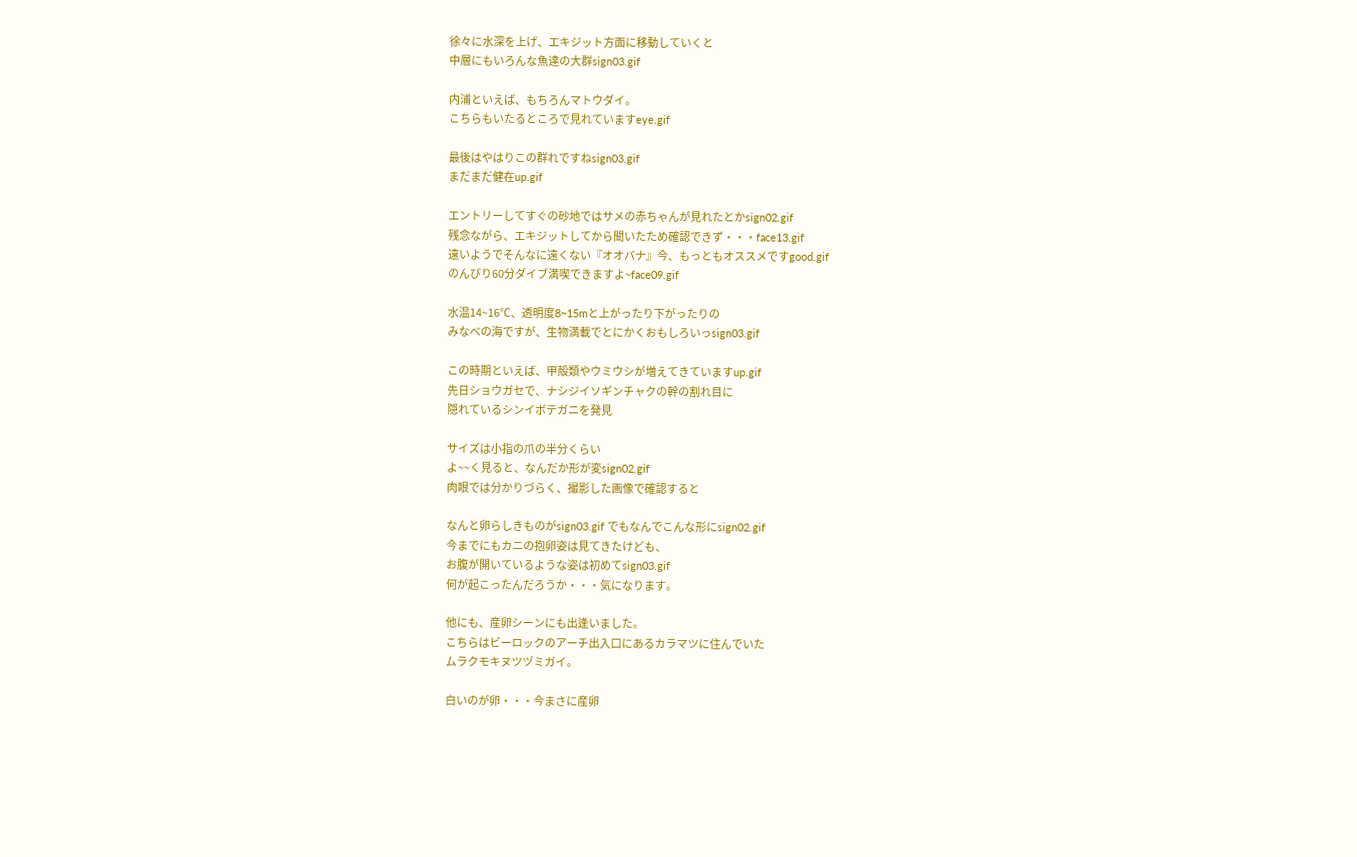徐々に水深を上げ、エキジット方面に移動していくと
中層にもいろんな魚達の大群sign03.gif

内浦といえば、もちろんマトウダイ。
こちらもいたるところで見れていますeye.gif

最後はやはりこの群れですねsign03.gif
まだまだ健在up.gif

エントリーしてすぐの砂地ではサメの赤ちゃんが見れたとかsign02.gif
残念ながら、エキジットしてから聞いたため確認できず・・・face13.gif
遠いようでそんなに遠くない『オオバナ』今、もっともオススメですgood.gif
のんびり60分ダイブ満喫できますよ~face09.gif

水温14~16℃、透明度8~15mと上がったり下がったりの
みなべの海ですが、生物満載でとにかくおもしろいっsign03.gif

この時期といえば、甲殻類やウミウシが増えてきていますup.gif
先日ショウガセで、ナシジイソギンチャクの幹の割れ目に
隠れているシンイボテガニを発見

サイズは小指の爪の半分くらい
よ~~く見ると、なんだか形が変sign02.gif
肉眼では分かりづらく、撮影した画像で確認すると

なんと卵らしきものがsign03.gif でもなんでこんな形にsign02.gif
今までにもカニの抱卵姿は見てきたけども、
お腹が開いているような姿は初めてsign03.gif
何が起こったんだろうか・・・気になります。

他にも、産卵シーンにも出逢いました。
こちらはビーロックのアーチ出入口にあるカラマツに住んでいた
ムラクモキヌツヅミガイ。

白いのが卵・・・今まさに産卵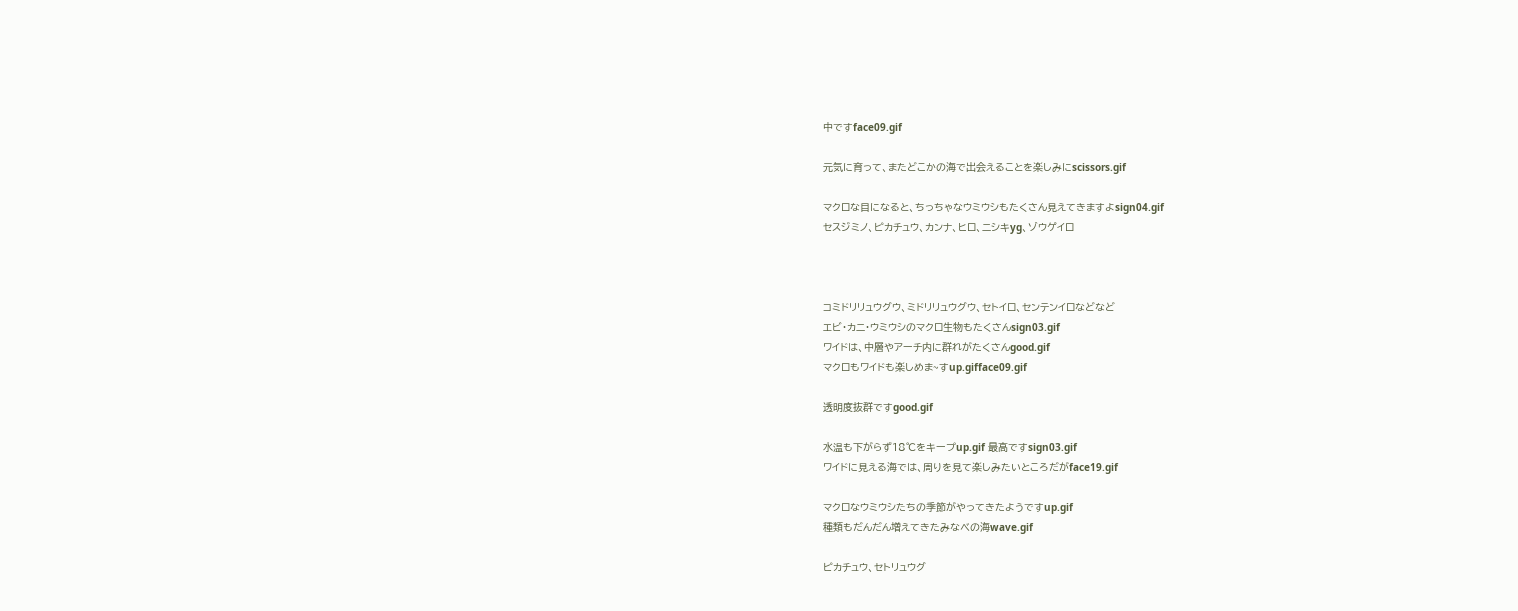中ですface09.gif

元気に育って、またどこかの海で出会えることを楽しみにscissors.gif

マクロな目になると、ちっちゃなウミウシもたくさん見えてきますよsign04.gif
セスジミノ、ピカチュウ、カンナ、ヒロ、ニシキyg、ゾウゲイロ



コミドリリュウグウ、ミドリリュウグウ、セトイロ、センテンイロなどなど
エビ・カニ・ウミウシのマクロ生物もたくさんsign03.gif
ワイドは、中層やアーチ内に群れがたくさんgood.gif
マクロもワイドも楽しめま~すup.gifface09.gif

透明度抜群ですgood.gif

水温も下がらず18℃をキープup.gif 最高ですsign03.gif
ワイドに見える海では、周りを見て楽しみたいところだがface19.gif

マクロなウミウシたちの季節がやってきたようですup.gif
種類もだんだん増えてきたみなべの海wave.gif

ピカチュウ、セトリュウグ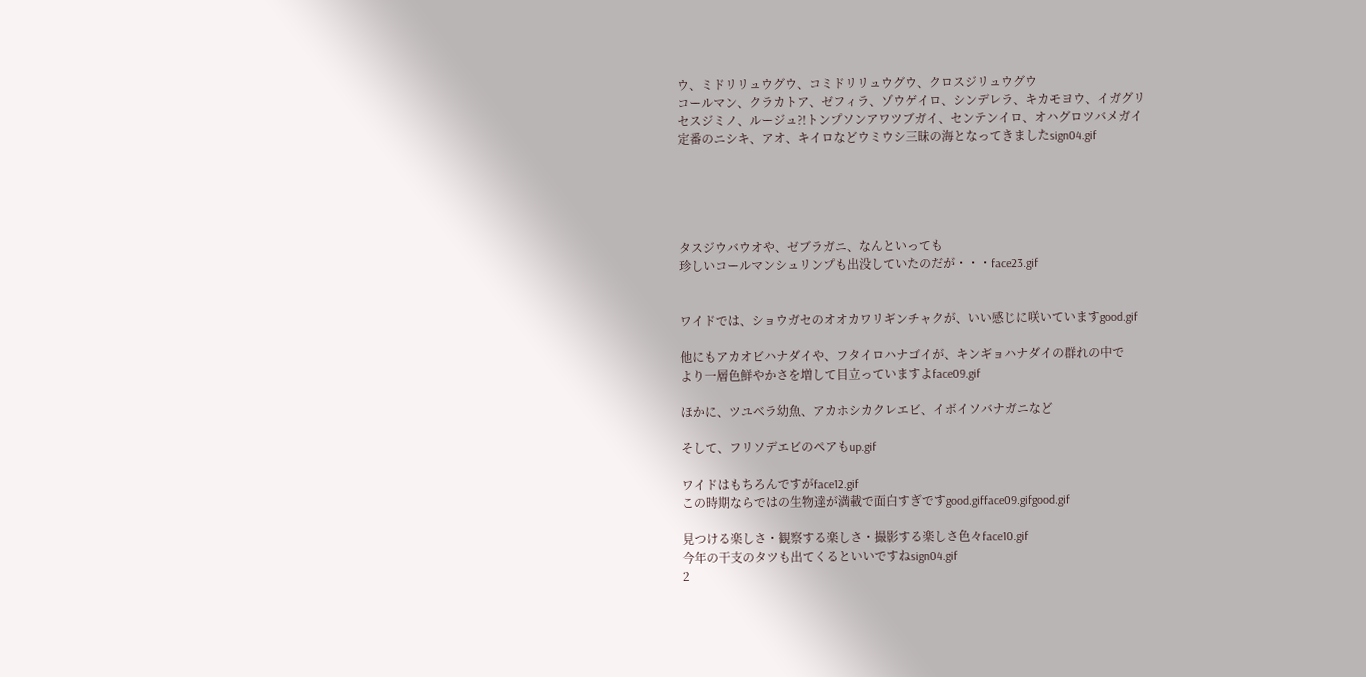ウ、ミドリリュウグウ、コミドリリュウグウ、クロスジリュウグウ
コールマン、クラカトア、ゼフィラ、ゾウゲイロ、シンデレラ、キカモヨウ、イガグリ
セスジミノ、ルージュ?!トンプソンアワツブガイ、センテンイロ、オハグロツバメガイ
定番のニシキ、アオ、キイロなどウミウシ三昧の海となってきましたsign04.gif





タスジウバウオや、ゼブラガニ、なんといっても
珍しいコールマンシュリンプも出没していたのだが・・・face23.gif


ワイドでは、ショウガセのオオカワリギンチャクが、いい感じに咲いていますgood.gif

他にもアカオビハナダイや、フタイロハナゴイが、キンギョハナダイの群れの中で
より一層色鮮やかさを増して目立っていますよface09.gif

ほかに、ツユベラ幼魚、アカホシカクレエビ、イボイソバナガニなど

そして、フリソデエビのペアもup.gif

ワイドはもちろんですがface12.gif
この時期ならではの生物達が満載で面白すぎですgood.gifface09.gifgood.gif

見つける楽しさ・観察する楽しさ・撮影する楽しさ色々face10.gif
今年の干支のタツも出てくるといいですねsign04.gif
2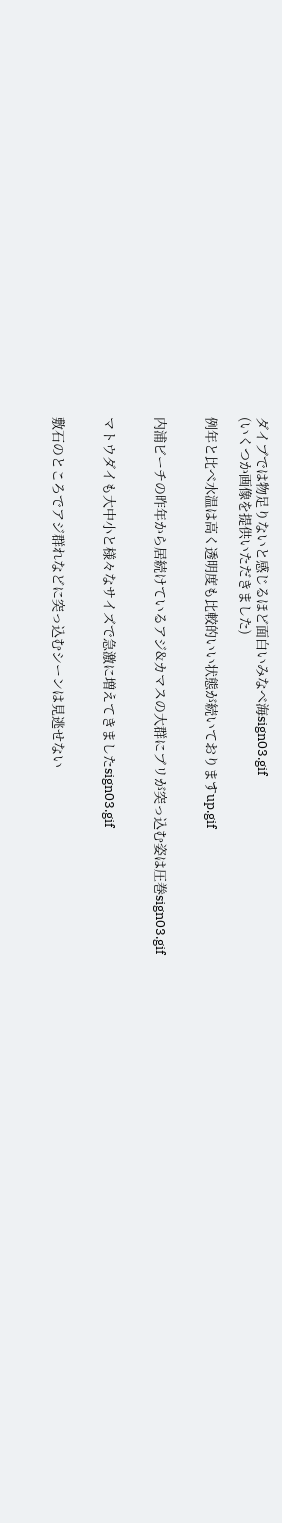ダイブでは物足りないと感じるほど面白いみなべ海sign03.gif
(いくつか画像を提供いただきました)

例年と比べ水温は高く透明度も比較的いい状態が続いておりますup.gif


内浦ビーチの昨年から居続けているアジ&カマスの大群にブリが突っ込む姿は圧巻sign03.gif


マトウダイも大中小と様々なサイズで急激に増えてきましたsign03.gif


敷石のところでアジ群れなどに突っ込むシーンは見逃せない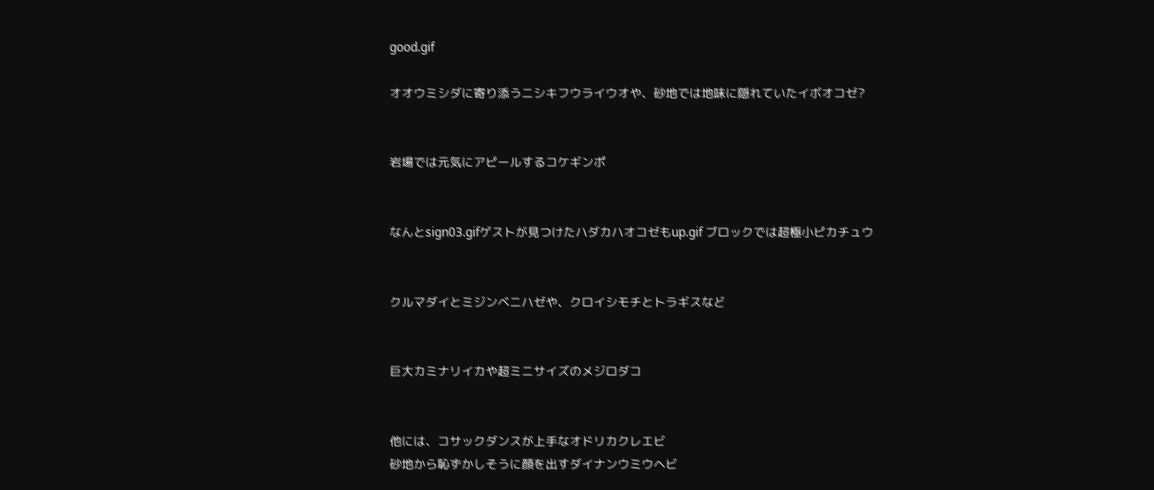good.gif

オオウミシダに寄り添うニシキフウライウオや、砂地では地味に隠れていたイボオコゼ?


岩場では元気にアピールするコケギンポ


なんとsign03.gifゲストが見つけたハダカハオコゼもup.gif ブロックでは超極小ピカチュウ


クルマダイとミジンベニハゼや、クロイシモチとトラギスなど


巨大カミナリイカや超ミニサイズのメジロダコ


他には、コサックダンスが上手なオドリカクレエビ
砂地から恥ずかしそうに顔を出すダイナンウミウヘビ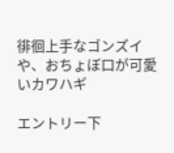徘徊上手なゴンズイや、おちょぼ口が可愛いカワハギ

エントリー下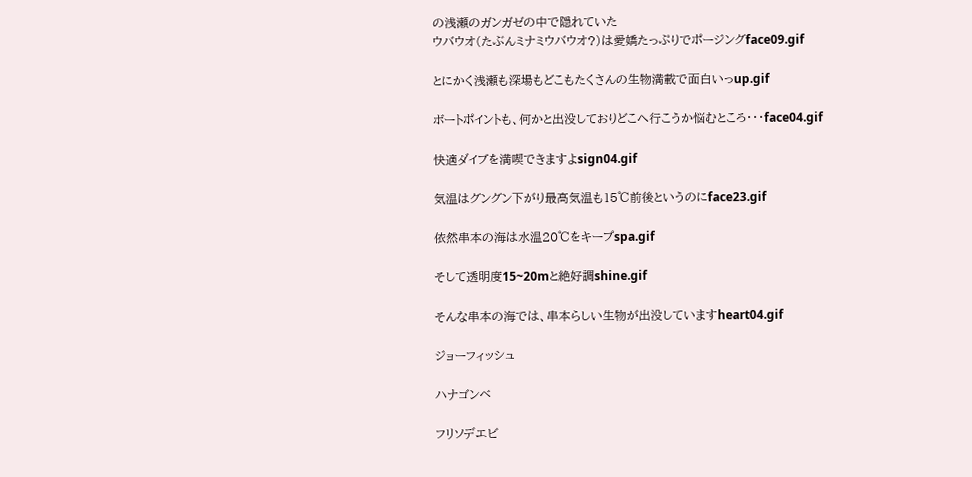の浅瀬のガンガゼの中で隠れていた
ウバウオ(たぶんミナミウバウオ?)は愛嬌たっぷりでポージングface09.gif

とにかく浅瀬も深場もどこもたくさんの生物満載で面白いっup.gif

ボートポイントも、何かと出没しておりどこへ行こうか悩むところ・・・face04.gif

快適ダイブを満喫できますよsign04.gif

気温はグングン下がり最高気温も15℃前後というのにface23.gif

依然串本の海は水温20℃をキープspa.gif

そして透明度15~20mと絶好調shine.gif

そんな串本の海では、串本らしい生物が出没していますheart04.gif

ジョーフィッシュ

ハナゴンベ

フリソデエビ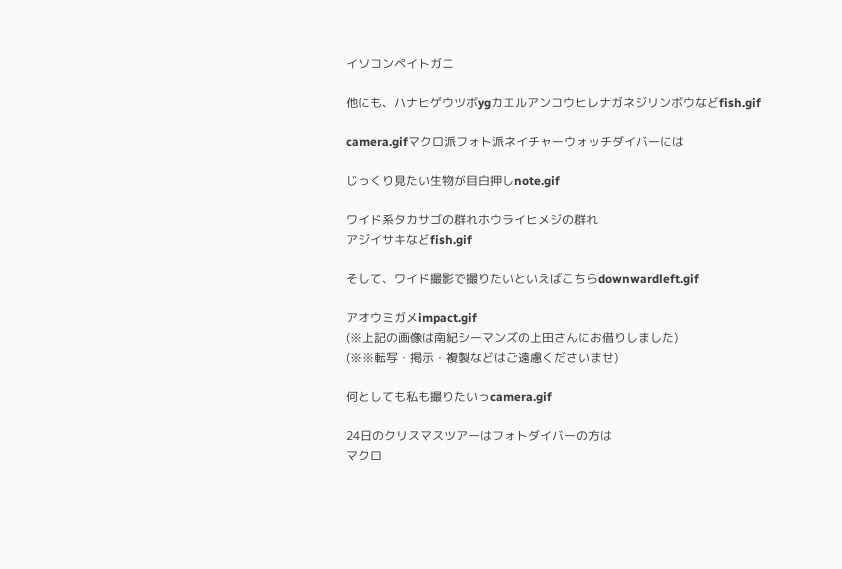イソコンペイトガニ

他にも、ハナヒゲウツボygカエルアンコウヒレナガネジリンボウなどfish.gif

camera.gifマクロ派フォト派ネイチャーウォッチダイバーには

じっくり見たい生物が目白押しnote.gif

ワイド系タカサゴの群れホウライヒメジの群れ
アジイサキなどfish.gif

そして、ワイド撮影で撮りたいといえばこちらdownwardleft.gif

アオウミガメimpact.gif
(※上記の画像は南紀シーマンズの上田さんにお借りしました)
(※※転写・掲示・複製などはご遠慮くださいませ)

何としても私も撮りたいっcamera.gif

24日のクリスマスツアーはフォトダイバーの方は
マクロ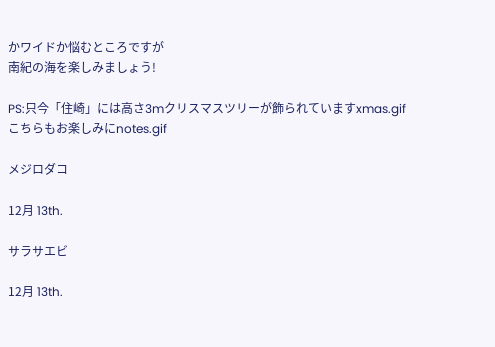かワイドか悩むところですが
南紀の海を楽しみましょう!

PS:只今「住崎」には高さ3mクリスマスツリーが飾られていますxmas.gif
こちらもお楽しみにnotes.gif

メジロダコ

12月 13th.

サラサエビ

12月 13th.